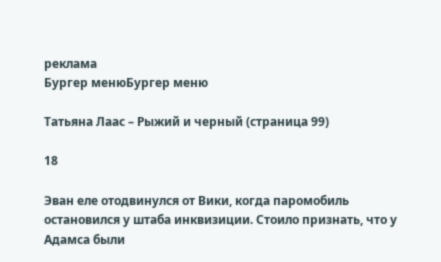реклама
Бургер менюБургер меню

Татьяна Лаас – Рыжий и черный (страница 99)

18

Эван еле отодвинулся от Вики, когда паромобиль остановился у штаба инквизиции. Стоило признать, что у Адамса были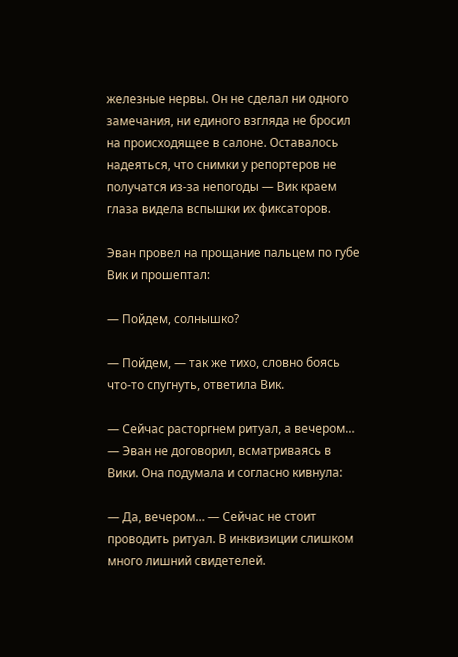железные нервы. Он не сделал ни одного замечания, ни единого взгляда не бросил на происходящее в салоне. Оставалось надеяться, что снимки у репортеров не получатся из-за непогоды — Вик краем глаза видела вспышки их фиксаторов.

Эван провел на прощание пальцем по губе Вик и прошептал:

— Пойдем, солнышко?

— Пойдем, — так же тихо, словно боясь что-то спугнуть, ответила Вик.

— Сейчас расторгнем ритуал, а вечером… — Эван не договорил, всматриваясь в Вики. Она подумала и согласно кивнула:

— Да, вечером… — Сейчас не стоит проводить ритуал. В инквизиции слишком много лишний свидетелей.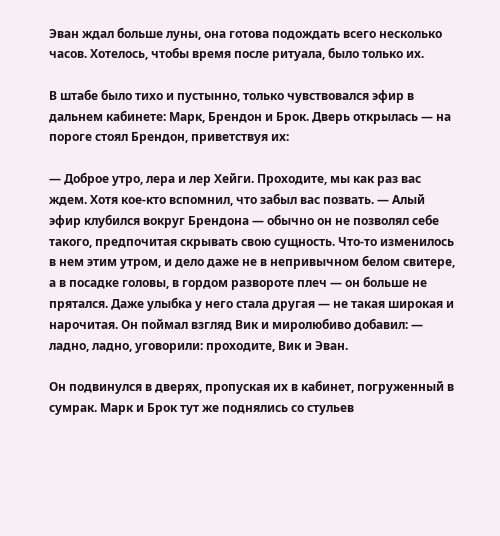Эван ждал больше луны, она готова подождать всего несколько часов. Хотелось, чтобы время после ритуала, было только их.

В штабе было тихо и пустынно, только чувствовался эфир в дальнем кабинете: Марк, Брендон и Брок. Дверь открылась — на пороге стоял Брендон, приветствуя их:

— Доброе утро, лера и лер Хейги. Проходите, мы как раз вас ждем. Хотя кое-кто вспомнил, что забыл вас позвать. — Алый эфир клубился вокруг Брендона — обычно он не позволял себе такого, предпочитая скрывать свою сущность. Что-то изменилось в нем этим утром, и дело даже не в непривычном белом свитере, а в посадке головы, в гордом развороте плеч — он больше не прятался. Даже улыбка у него стала другая — не такая широкая и нарочитая. Он поймал взгляд Вик и миролюбиво добавил: — ладно, ладно, уговорили: проходите, Вик и Эван.

Он подвинулся в дверях, пропуская их в кабинет, погруженный в сумрак. Марк и Брок тут же поднялись со стульев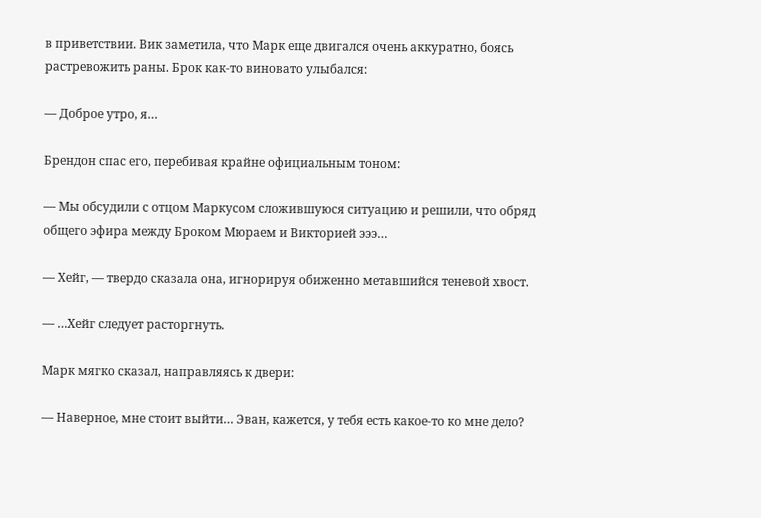в приветствии. Вик заметила, что Марк еще двигался очень аккуратно, боясь растревожить раны. Брок как-то виновато улыбался:

— Доброе утро, я…

Брендон спас его, перебивая крайне официальным тоном:

— Мы обсудили с отцом Маркусом сложившуюся ситуацию и решили, что обряд общего эфира между Броком Мюраем и Викторией эээ…

— Хейг, — твердо сказала она, игнорируя обиженно метавшийся теневой хвост.

— …Хейг следует расторгнуть.

Марк мягко сказал, направляясь к двери:

— Наверное, мне стоит выйти… Эван, кажется, у тебя есть какое-то ко мне дело?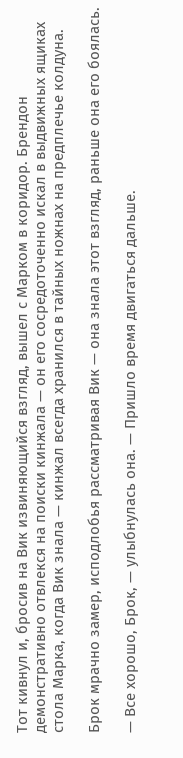Тот кивнул и, бросив на Вик извиняющийся взгляд, вышел с Марком в коридор. Брендон демонстративно отвлекся на поиски кинжала — он его сосредоточенно искал в выдвижных ящиках стола Марка, когда Вик знала — кинжал всегда хранился в тайных ножнах на предплечье колдуна.

Брок мрачно замер, исподлобья рассматривая Вик — она знала этот взгляд, раньше она его боялась.

— Все хорошо, Брок, — улыбнулась она. — Пришло время двигаться дальше.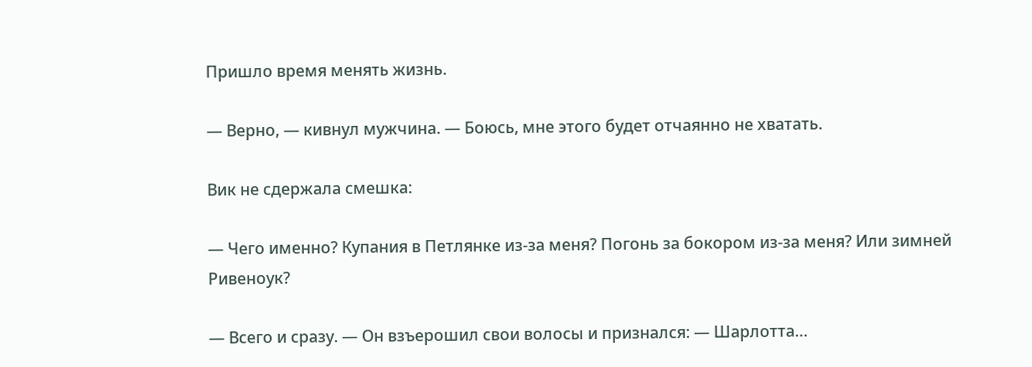Пришло время менять жизнь.

— Верно, — кивнул мужчина. — Боюсь, мне этого будет отчаянно не хватать.

Вик не сдержала смешка:

— Чего именно? Купания в Петлянке из-за меня? Погонь за бокором из-за меня? Или зимней Ривеноук?

— Всего и сразу. — Он взъерошил свои волосы и признался: — Шарлотта…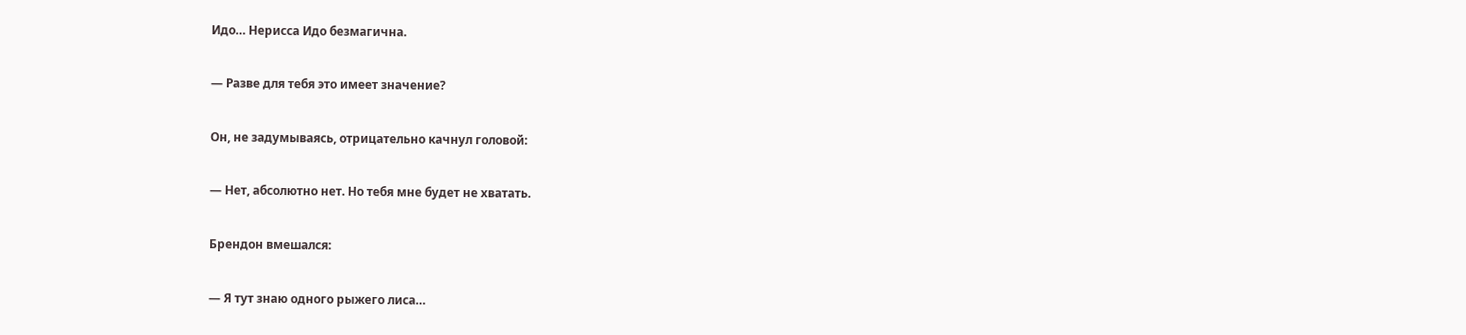Идо… Нерисса Идо безмагична.

— Разве для тебя это имеет значение?

Он, не задумываясь, отрицательно качнул головой:

— Нет, абсолютно нет. Но тебя мне будет не хватать.

Брендон вмешался:

— Я тут знаю одного рыжего лиса…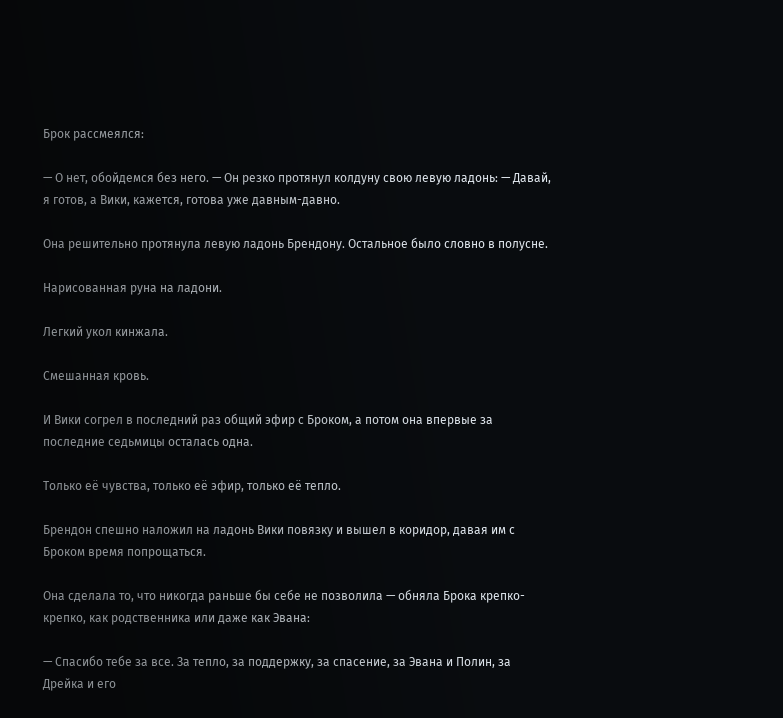Брок рассмеялся:

— О нет, обойдемся без него. — Он резко протянул колдуну свою левую ладонь: — Давай, я готов, а Вики, кажется, готова уже давным-давно.

Она решительно протянула левую ладонь Брендону. Остальное было словно в полусне.

Нарисованная руна на ладони.

Легкий укол кинжала.

Смешанная кровь.

И Вики согрел в последний раз общий эфир с Броком, а потом она впервые за последние седьмицы осталась одна.

Только её чувства, только её эфир, только её тепло.

Брендон спешно наложил на ладонь Вики повязку и вышел в коридор, давая им с Броком время попрощаться.

Она сделала то, что никогда раньше бы себе не позволила — обняла Брока крепко-крепко, как родственника или даже как Эвана:

— Спасибо тебе за все. За тепло, за поддержку, за спасение, за Эвана и Полин, за Дрейка и его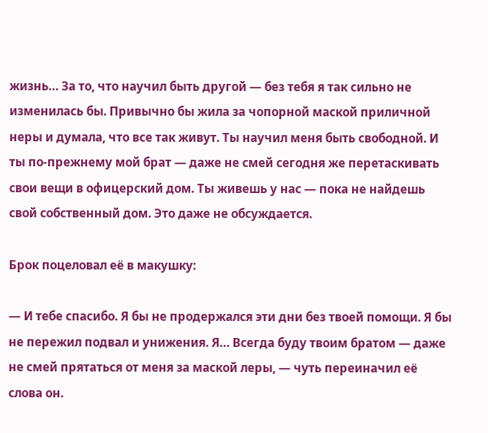жизнь… За то, что научил быть другой — без тебя я так сильно не изменилась бы. Привычно бы жила за чопорной маской приличной неры и думала, что все так живут. Ты научил меня быть свободной. И ты по-прежнему мой брат — даже не смей сегодня же перетаскивать свои вещи в офицерский дом. Ты живешь у нас — пока не найдешь свой собственный дом. Это даже не обсуждается.

Брок поцеловал её в макушку:

— И тебе спасибо. Я бы не продержался эти дни без твоей помощи. Я бы не пережил подвал и унижения. Я… Всегда буду твоим братом — даже не смей прятаться от меня за маской леры, — чуть переиначил её слова он.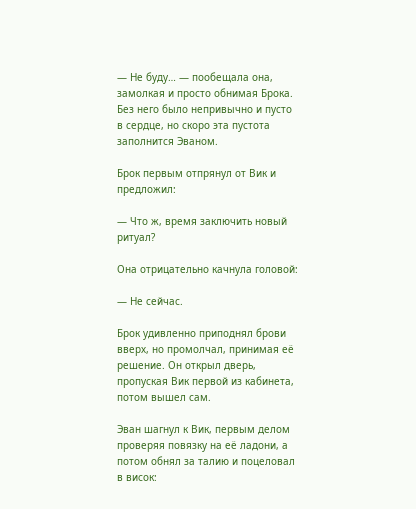— Не буду… — пообещала она, замолкая и просто обнимая Брока. Без него было непривычно и пусто в сердце, но скоро эта пустота заполнится Эваном.

Брок первым отпрянул от Вик и предложил:

— Что ж, время заключить новый ритуал?

Она отрицательно качнула головой:

— Не сейчас.

Брок удивленно приподнял брови вверх, но промолчал, принимая её решение. Он открыл дверь, пропуская Вик первой из кабинета, потом вышел сам.

Эван шагнул к Вик, первым делом проверяя повязку на её ладони, а потом обнял за талию и поцеловал в висок: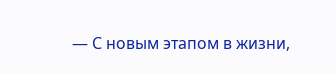— С новым этапом в жизни,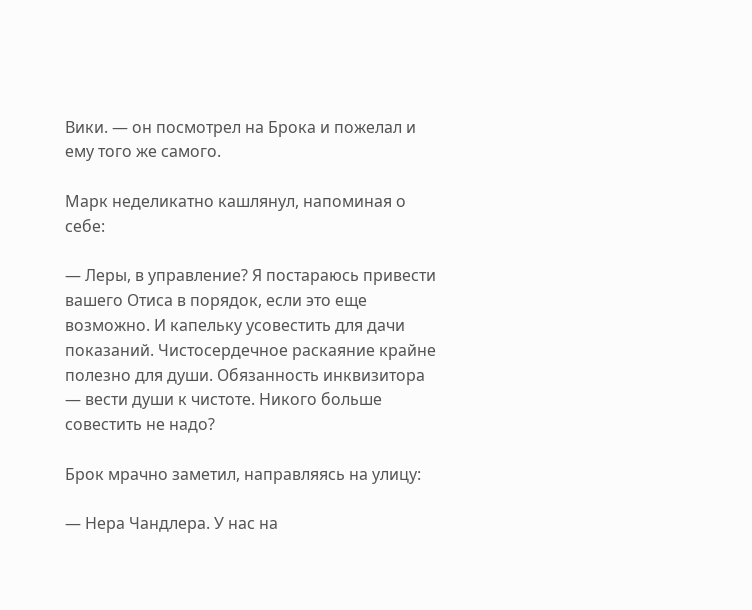Вики. — он посмотрел на Брока и пожелал и ему того же самого.

Марк неделикатно кашлянул, напоминая о себе:

— Леры, в управление? Я постараюсь привести вашего Отиса в порядок, если это еще возможно. И капельку усовестить для дачи показаний. Чистосердечное раскаяние крайне полезно для души. Обязанность инквизитора — вести души к чистоте. Никого больше совестить не надо?

Брок мрачно заметил, направляясь на улицу:

— Нера Чандлера. У нас на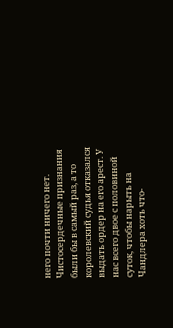него почти ничего нет. Чистосердечные признания были бы в самый раз, а то королевский судья отказался выдать ордер на его арест. У нас всего двое с половиной суток, чтобы нарыть на Чандлера хоть что-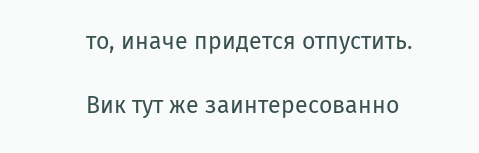то, иначе придется отпустить.

Вик тут же заинтересованно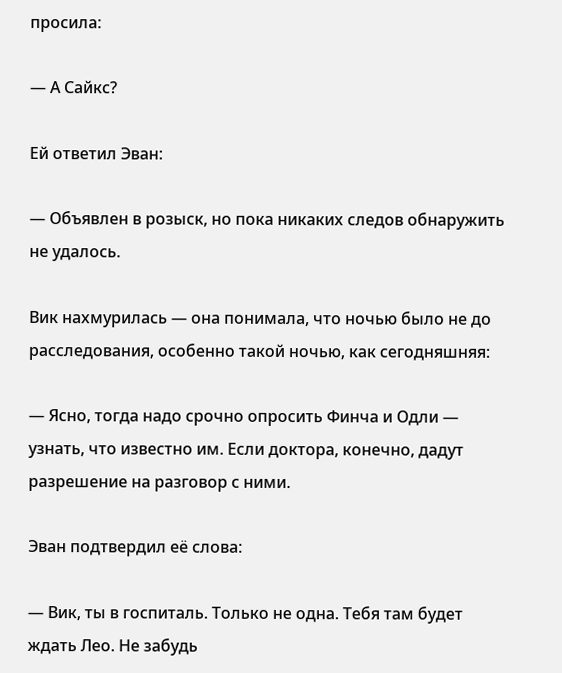просила:

— А Сайкс?

Ей ответил Эван:

— Объявлен в розыск, но пока никаких следов обнаружить не удалось.

Вик нахмурилась — она понимала, что ночью было не до расследования, особенно такой ночью, как сегодняшняя:

— Ясно, тогда надо срочно опросить Финча и Одли — узнать, что известно им. Если доктора, конечно, дадут разрешение на разговор с ними.

Эван подтвердил её слова:

— Вик, ты в госпиталь. Только не одна. Тебя там будет ждать Лео. Не забудь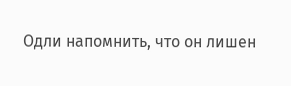Одли напомнить, что он лишен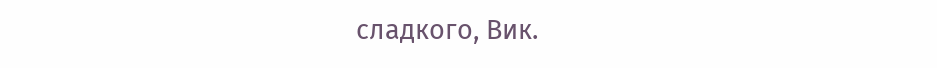сладкого, Вик.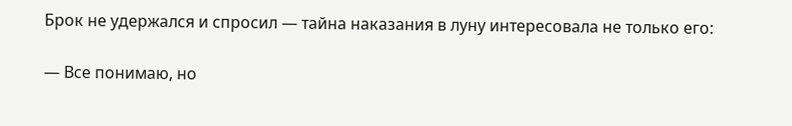Брок не удержался и спросил — тайна наказания в луну интересовала не только его:

— Все понимаю, но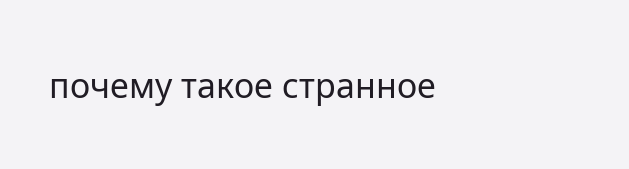почему такое странное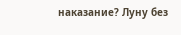наказание? Луну без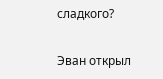сладкого?

Эван открыл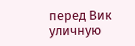перед Вик уличную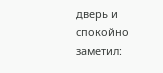дверь и спокойно заметил: